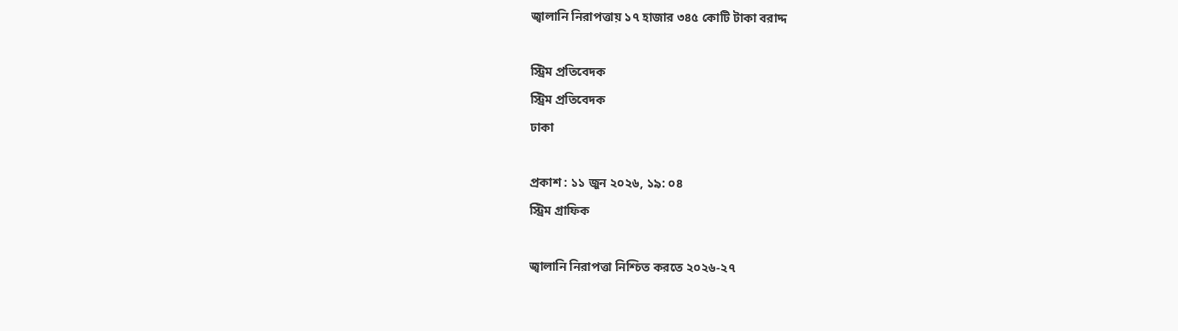জ্বালানি নিরাপত্তায় ১৭ হাজার ৩৪৫ কোটি টাকা বরাদ্দ

স্ট্রিম প্রতিবেদক
স্ট্রিম প্রতিবেদক
ঢাকা

প্রকাশ : ১১ জুন ২০২৬, ১৯: ০৪
স্ট্রিম গ্রাফিক

জ্বালানি নিরাপত্তা নিশ্চিত করতে ২০২৬-২৭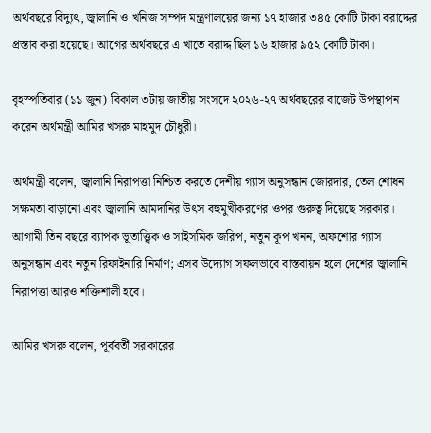অর্থবছরে বিদ্যুৎ, জ্বালানি ও খনিজ সম্পদ মন্ত্রণালয়ের জন্য ১৭ হাজার ৩৪৫ কোটি টাকা বরাদ্দের প্রস্তাব করা হয়েছে। আগের অর্থবছরে এ খাতে বরাদ্দ ছিল ১৬ হাজার ৯৫২ কোটি টাকা।

বৃহস্পতিবার (১১ জুন) বিকাল ৩টায় জাতীয় সংসদে ২০২৬-২৭ অর্থবছরের বাজেট উপস্থাপন করেন অর্থমন্ত্রী আমির খসরু মাহমুদ চৌধুরী।

অর্থমন্ত্রী বলেন, জ্বালানি নিরাপত্তা নিশ্চিত করতে দেশীয় গ্যাস অনুসন্ধান জোরদার, তেল শোধন সক্ষমতা বাড়ানো এবং জ্বালানি আমদানির উৎস বহুমুখীকরণের ওপর গুরুত্ব দিয়েছে সরকার। আগামী তিন বছরে ব্যাপক ভূতাত্ত্বিক ও সাইসমিক জরিপ, নতুন কূপ খনন, অফশোর গ্যাস অনুসন্ধান এবং নতুন রিফাইনারি নির্মাণ; এসব উদ্যোগ সফলভাবে বাস্তবায়ন হলে দেশের জ্বালানি নিরাপত্তা আরও শক্তিশালী হবে।

আমির খসরু বলেন, পূর্ববর্তী সরকারের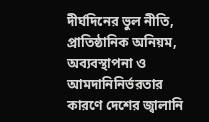দীর্ঘদিনের ভুল নীতি, প্রাতিষ্ঠানিক অনিয়ম, অব্যবস্থাপনা ও আমদানিনির্ভরতার কারণে দেশের জ্বালানি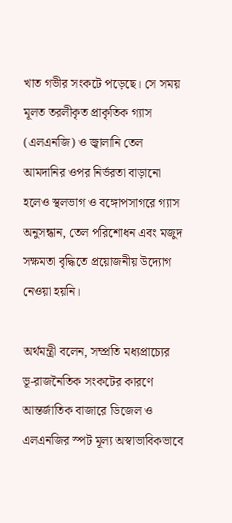খাত গভীর সংকটে পড়েছে। সে সময় মূলত তরলীকৃত প্রাকৃতিক গ্যাস (এলএনজি) ও জ্বালানি তেল আমদানির ওপর নির্ভরতা বাড়ানো হলেও স্থলভাগ ও বঙ্গোপসাগরে গ্যাস অনুসন্ধান, তেল পরিশোধন এবং মজুদ সক্ষমতা বৃদ্ধিতে প্রয়োজনীয় উদ্যোগ নেওয়া হয়নি।

অর্থমন্ত্রী বলেন, সম্প্রতি মধ্যপ্রাচ্যের ভূ-রাজনৈতিক সংকটের কারণে আন্তর্জাতিক বাজারে ডিজেল ও এলএনজির স্পট মূল্য অস্বাভাবিকভাবে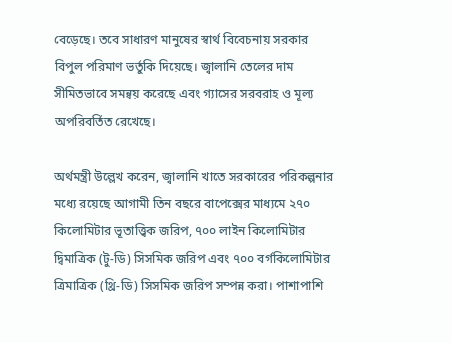বেড়েছে। তবে সাধারণ মানুষের স্বার্থ বিবেচনায় সরকার বিপুল পরিমাণ ভর্তুকি দিয়েছে। জ্বালানি তেলের দাম সীমিতভাবে সমন্বয় করেছে এবং গ্যাসের সরবরাহ ও মূল্য অপরিবর্তিত রেখেছে।

অর্থমন্ত্রী উল্লেখ করেন, জ্বালানি খাতে সরকারের পরিকল্পনার মধ্যে রয়েছে আগামী তিন বছরে বাপেক্সের মাধ্যমে ২৭০ কিলোমিটার ভূতাত্ত্বিক জরিপ, ৭০০ লাইন কিলোমিটার দ্বিমাত্রিক (টু-ডি) সিসমিক জরিপ এবং ৭০০ বর্গকিলোমিটার ত্রিমাত্রিক (থ্রি-ডি) সিসমিক জরিপ সম্পন্ন করা। পাশাপাশি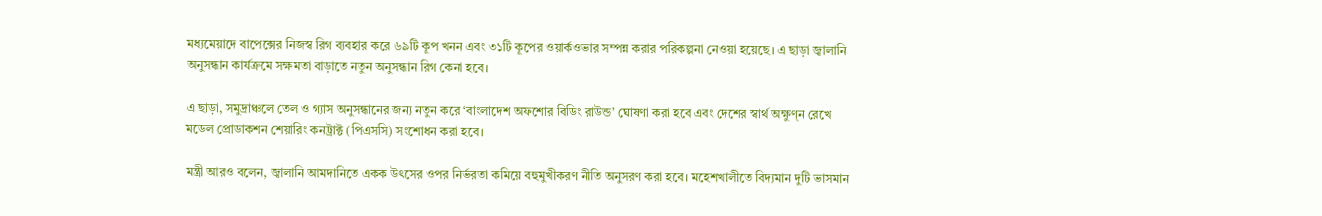মধ্যমেয়াদে বাপেক্সের নিজস্ব রিগ ব্যবহার করে ৬৯টি কূপ খনন এবং ৩১টি কূপের ওয়ার্কওভার সম্পন্ন করার পরিকল্পনা নেওয়া হয়েছে। এ ছাড়া জ্বালানি অনুসন্ধান কার্যক্রমে সক্ষমতা বাড়াতে নতুন অনুসন্ধান রিগ কেনা হবে।

এ ছাড়া, সমুদ্রাঞ্চলে তেল ও গ্যাস অনুসন্ধানের জন্য নতুন করে ‘বাংলাদেশ অফশোর বিডিং রাউন্ড’ ঘোষণা করা হবে এবং দেশের স্বার্থ অক্ষুণ্ন রেখে মডেল প্রোডাকশন শেয়ারিং কনট্রাক্ট (পিএসসি) সংশোধন করা হবে।

মন্ত্রী আরও বলেন, জ্বালানি আমদানিতে একক উৎসের ওপর নির্ভরতা কমিয়ে বহুমুখীকরণ নীতি অনুসরণ করা হবে। মহেশখালীতে বিদ্যমান দুটি ভাসমান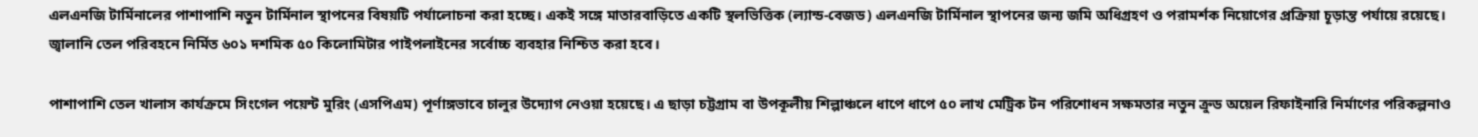এলএনজি টার্মিনালের পাশাপাশি নতুন টার্মিনাল স্থাপনের বিষয়টি পর্যালোচনা করা হচ্ছে। একই সঙ্গে মাতারবাড়িতে একটি স্থলভিত্তিক (ল্যান্ড-বেজড) এলএনজি টার্মিনাল স্থাপনের জন্য জমি অধিগ্রহণ ও পরামর্শক নিয়োগের প্রক্রিয়া চূড়ান্ত পর্যায়ে রয়েছে। জ্বালানি তেল পরিবহনে নির্মিত ৬০১ দশমিক ৫০ কিলোমিটার পাইপলাইনের সর্বোচ্চ ব্যবহার নিশ্চিত করা হবে।

পাশাপাশি তেল খালাস কার্যক্রমে সিংগেল পয়েন্ট মুরিং (এসপিএম) পূর্ণাঙ্গভাবে চালুর উদ্যোগ নেওয়া হয়েছে। এ ছাড়া চট্টগ্রাম বা উপকূলীয় শিল্পাঞ্চলে ধাপে ধাপে ৫০ লাখ মেট্রিক টন পরিশোধন সক্ষমতার নতুন ক্রুড অয়েল রিফাইনারি নির্মাণের পরিকল্পনাও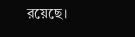রয়েছে।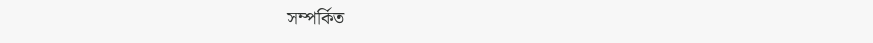সম্পর্কিত